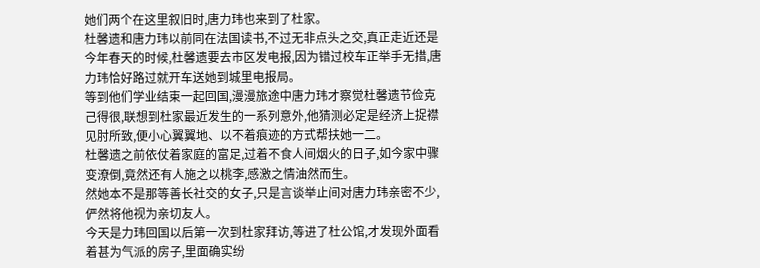她们两个在这里叙旧时,唐力玮也来到了杜家。
杜馨遗和唐力玮以前同在法国读书,不过无非点头之交,真正走近还是今年春天的时候,杜馨遗要去市区发电报,因为错过校车正举手无措,唐力玮恰好路过就开车送她到城里电报局。
等到他们学业结束一起回国,漫漫旅途中唐力玮才察觉杜馨遗节俭克己得很,联想到杜家最近发生的一系列意外,他猜测必定是经济上捉襟见肘所致,便小心翼翼地、以不着痕迹的方式帮扶她一二。
杜馨遗之前依仗着家庭的富足,过着不食人间烟火的日子,如今家中骤变潦倒,竟然还有人施之以桃李,感激之情油然而生。
然她本不是那等善长社交的女子,只是言谈举止间对唐力玮亲密不少,俨然将他视为亲切友人。
今天是力玮回国以后第一次到杜家拜访,等进了杜公馆,才发现外面看着甚为气派的房子,里面确实纷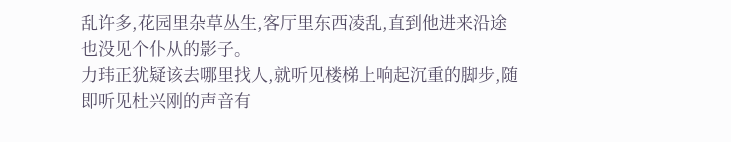乱许多,花园里杂草丛生,客厅里东西凌乱,直到他进来沿途也没见个仆从的影子。
力玮正犹疑该去哪里找人,就听见楼梯上响起沉重的脚步,随即听见杜兴刚的声音有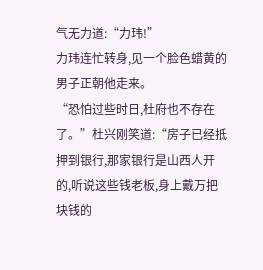气无力道:“力玮!”
力玮连忙转身,见一个脸色蜡黄的男子正朝他走来。
“恐怕过些时日,杜府也不存在了。”杜兴刚笑道:“房子已经抵押到银行,那家银行是山西人开的,听说这些钱老板,身上戴万把块钱的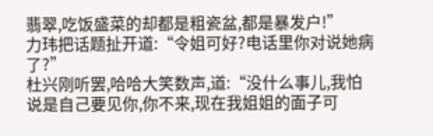翡翠,吃饭盛菜的却都是粗瓷盆,都是暴发户!”
力玮把话题扯开道:“令姐可好?电话里你对说她病了?”
杜兴刚听罢,哈哈大笑数声,道:“没什么事儿,我怕说是自己要见你,你不来,现在我姐姐的面子可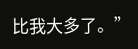比我大多了。”